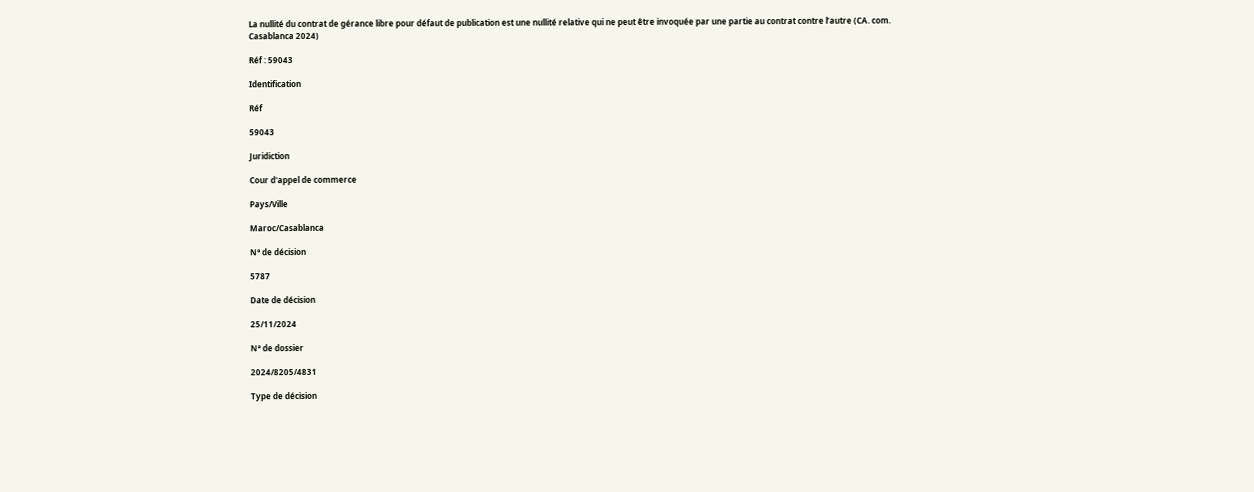La nullité du contrat de gérance libre pour défaut de publication est une nullité relative qui ne peut être invoquée par une partie au contrat contre l’autre (CA. com. Casablanca 2024)

Réf : 59043

Identification

Réf

59043

Juridiction

Cour d'appel de commerce

Pays/Ville

Maroc/Casablanca

N° de décision

5787

Date de décision

25/11/2024

N° de dossier

2024/8205/4831

Type de décision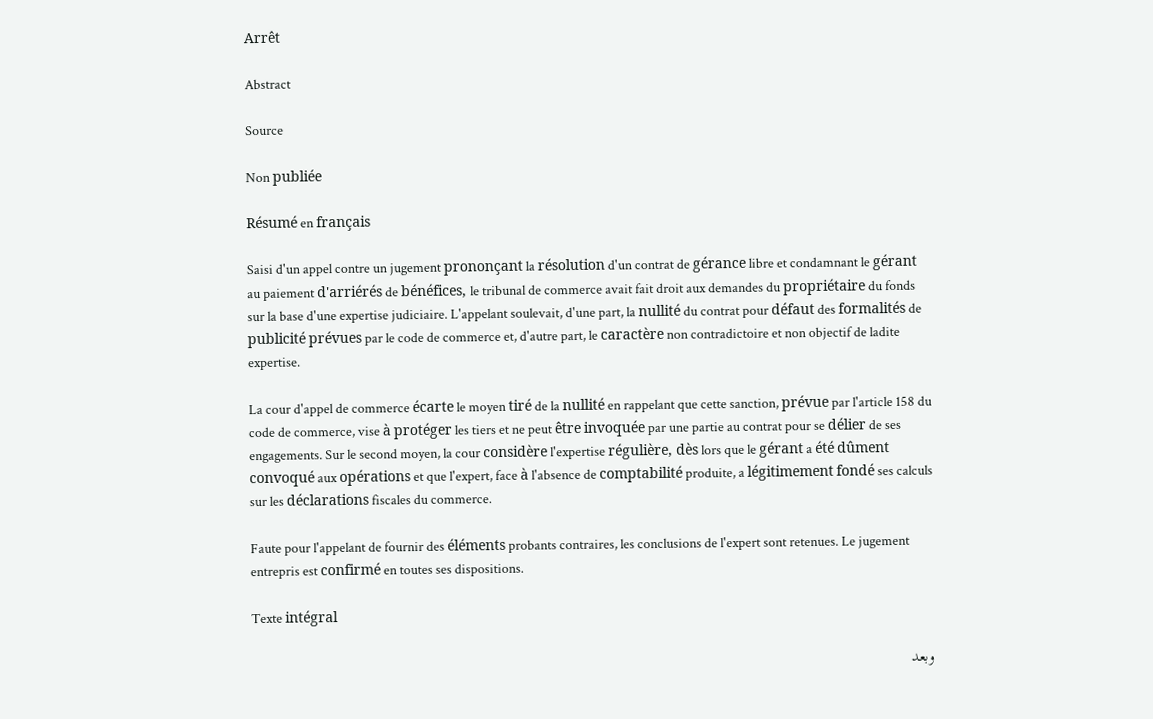Arrêt

Abstract

Source

Non publiée

Résumé en français

Saisi d'un appel contre un jugement prononçant la résolution d'un contrat de gérance libre et condamnant le gérant au paiement d'arriérés de bénéfices, le tribunal de commerce avait fait droit aux demandes du propriétaire du fonds sur la base d'une expertise judiciaire. L'appelant soulevait, d'une part, la nullité du contrat pour défaut des formalités de publicité prévues par le code de commerce et, d'autre part, le caractère non contradictoire et non objectif de ladite expertise.

La cour d'appel de commerce écarte le moyen tiré de la nullité en rappelant que cette sanction, prévue par l'article 158 du code de commerce, vise à protéger les tiers et ne peut être invoquée par une partie au contrat pour se délier de ses engagements. Sur le second moyen, la cour considère l'expertise régulière, dès lors que le gérant a été dûment convoqué aux opérations et que l'expert, face à l'absence de comptabilité produite, a légitimement fondé ses calculs sur les déclarations fiscales du commerce.

Faute pour l'appelant de fournir des éléments probants contraires, les conclusions de l'expert sont retenues. Le jugement entrepris est confirmé en toutes ses dispositions.

Texte intégral

وبعد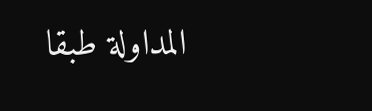المداولة طبقا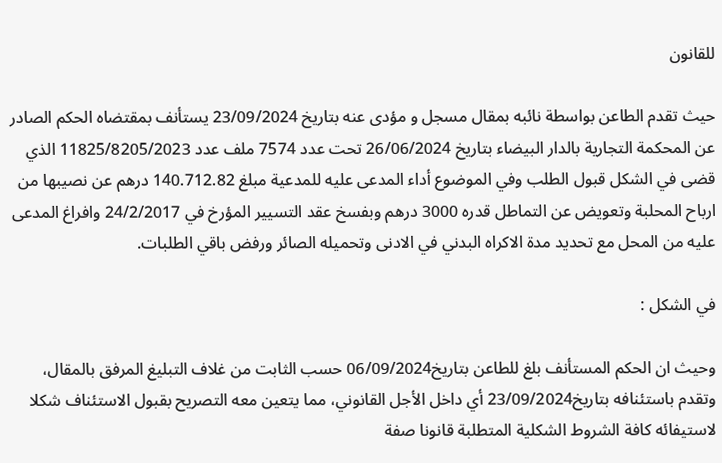للقانون

حيث تقدم الطاعن بواسطة نائبه بمقال مسجل و مؤدى عنه بتاريخ 23/09/2024 يستأنف بمقتضاه الحكم الصادر عن المحكمة التجارية بالدار البيضاء بتاريخ 26/06/2024 تحت عدد 7574 ملف عدد 11825/8205/2023 الذي قضى في الشكل قبول الطلب وفي الموضوع أداء المدعى عليه للمدعية مبلغ 140.712.82 درهم عن نصيبها من ارباح المحلبة وتعويض عن التماطل قدره 3000 درهم وبفسخ عقد التسيير المؤرخ في 24/2/2017 وافراغ المدعى عليه من المحل مع تحديد مدة الاكراه البدني في الادنى وتحميله الصائر ورفض باقي الطلبات.

في الشكل :

وحيث ان الحكم المستأنف بلغ للطاعن بتاريخ06/09/2024 حسب الثابت من غلاف التبليغ المرفق بالمقال، وتقدم باستئنافه بتاريخ23/09/2024 أي داخل الأجل القانوني، مما يتعين معه التصريح بقبول الاستئناف شكلا لاستيفائه كافة الشروط الشكلية المتطلبة قانونا صفة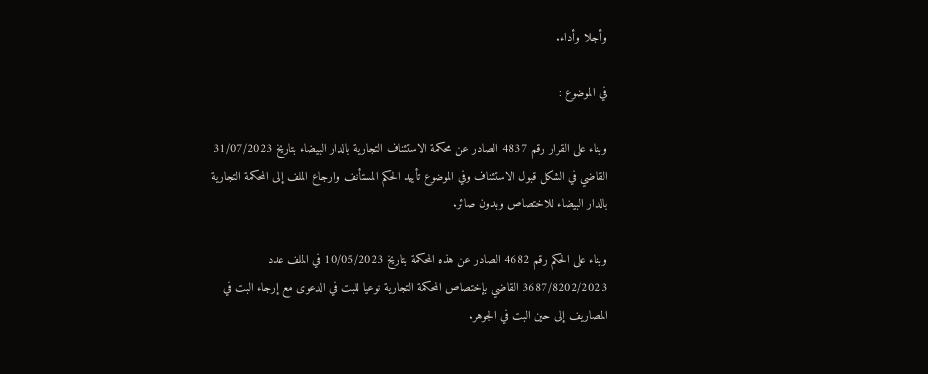وأجلا وأداء.

في الموضوع :

وبناء على القرار رقم 4837 الصادر عن محكمة الاستئناف التجارية بالدار البيضاء بتاريخ 31/07/2023 القاضي في الشكل قبول الاستئناف وفي الموضوع تأييد الحكم المستأنف وارجاع الملف إلى المحكمة التجارية بالدار البيضاء للاختصاص وبدون صائر.

وبناء على الحكم رقم 4682 الصادر عن هذه المحكمة بتاريخ 10/05/2023 في الملف عدد 3687/8202/2023 القاضي بإختصاص المحكمة التجارية نوعيا للبت في الدعوى مع إرجاء البت في المصاريف إلى حين البت في الجوهر.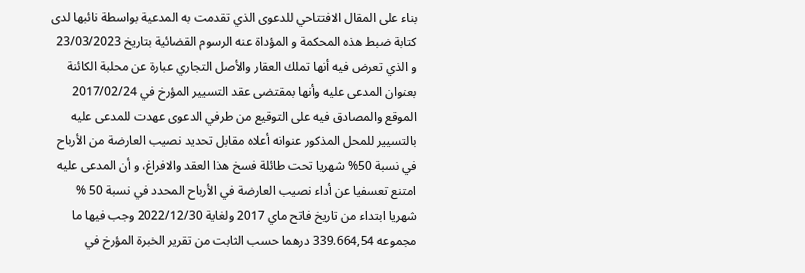بناء على المقال الافتتاحي للدعوى الذي تقدمت به المدعية بواسطة نائبها لدى كتابة ضبط هذه المحكمة و المؤداة عنه الرسوم القضائية بتاريخ 23/03/2023 و الذي تعرض فيه أنها تملك العقار والأصل التجاري عبارة عن محلبة الكائنة بعنوان المدعى عليه وأنها بمقتضى عقد التسيير المؤرخ في 2017/02/24 الموقع والمصادق فيه على التوقيع من طرفي الدعوى عهدت للمدعى عليه بالتسيير للمحل المذكور عنوانه أعلاه مقابل تحديد نصيب العارضة من الأرباح في نسبة 50% شهريا تحت طائلة فسخ هذا العقد والافراغ، و أن المدعى عليه امتنع تعسفيا عن أداء نصيب العارضة في الأرباح المحدد في نسبة 50 % شهريا ابتداء من تاريخ فاتح ماي 2017 ولغاية 2022/12/30 وجب فيها ما مجموعه 339.664,54 درهما حسب الثابت من تقرير الخبرة المؤرخ في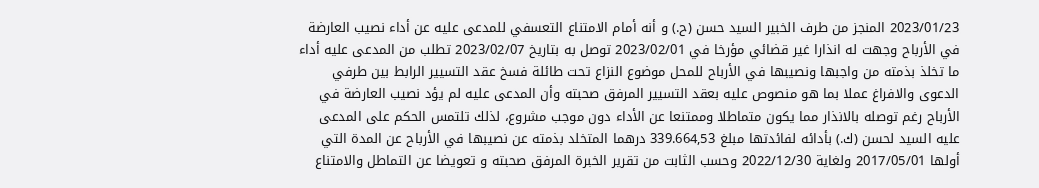2023/01/23 المنجز من طرف الخبير السيد حسن (ح.) و أنه أمام الامتناع التعسفي للمدعى عليه عن أداء نصيب العارضة في الأرباح وجهت له انذارا غير قضائي مؤرخا في 2023/02/01 توصل به بتاريخ 2023/02/07 تطلب من المدعى عليه أداء ما تخلذ بذمته من واجبها ونصيبها في الأرباح للمحل موضوع النزاع تحت طائلة فسخ عقد التسيير الرابط بين طرفي الدعوى والافراغ عملا بما هو منصوص عليه بعقد التسيير المرفق صحبته وأن المدعى عليه لم يؤد نصيب العارضة في الأرباح رغم توصله بالانذار مما يكون متماطلا وممتنعا عن الأداء دون موجب مشروع، لذلك تلتمس الحكم على المدعى عليه السيد لحسن (ك.) بأدائه لفائدتها مبلغ 339.664,53 درهما المتخلد بذمته عن نصيبها في الأرباح عن المدة التي أولها 2017/05/01 ولغاية 2022/12/30 وحسب الثابت من تقرير الخبرة المرفق صحبته و تعويضا عن التماطل والامتناع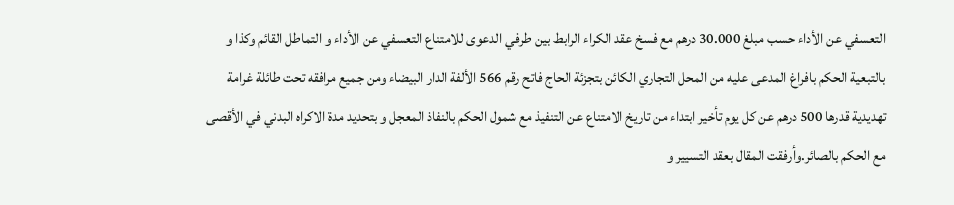التعسفي عن الأداء حسب مبلغ 30.000 درهم مع فسخ عقد الكراء الرابط بين طرفي الدعوى للامتناع التعسفي عن الأداء و التماطل القائم وكذا و بالتبعية الحكم بافراغ المدعى عليه من المحل التجاري الكائن بتجزئة الحاج فاتح رقم 566 الألفة الدار البيضاء ومن جميع مرافقه تحت طائلة غرامة تهديدية قدرها 500 درهم عن كل يوم تأخير ابتداء من تاريخ الامتناع عن التنفيذ مع شمول الحكم بالنفاذ المعجل و بتحديد مدة الاكراه البدني في الأقصى مع الحكم بالصائر.وأرفقت المقال بعقد التسيير و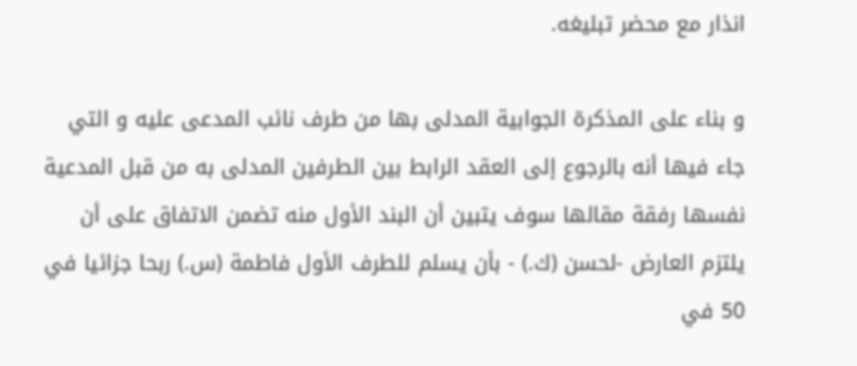انذار مع محضر تبليغه.

و بناء على المذكرة الجوابية المدلى بها من طرف نائب المدعى عليه و التي جاء فيها أنه بالرجوع إلى العقد الرابط بين الطرفين المدلى به من قبل المدعية نفسها رفقة مقالها سوف يتبين أن البند الأول منه تضمن الاتفاق على أن يلتزم العارض -لحسن (ك.) - بأن يسلم للطرف الأول فاطمة (س.) ربحا جزائيا في 50 في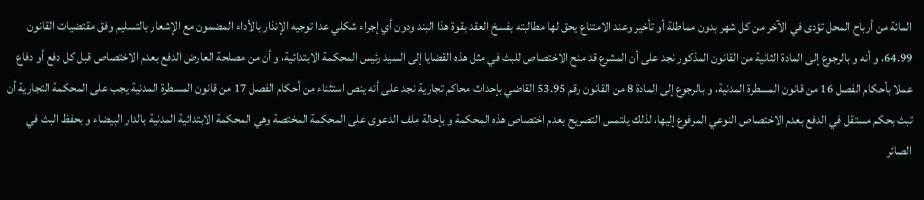المائة من أرباح المحل تؤدى في الآخر من كل شهر بدون مماطلة أو تأخير وعند الامتناع يحق لها مطالبته بفسخ العقد بقوة هذا البند ودون أي إجراء شكلي عدا توجيه الإنذار بالأداء المضمون مع الإشعار بالتسليم وفق مقتضيات القانون 64.99، و أنه و بالرجوع إلى المادة الثانية من القانون المذكور نجد على أن المشرع قد منح الاختصاص للبث في مثل هذه القضايا إلى السيد رئيس المحكمة الابتدائية، و أن من مصلحة العارض الدفع بعدم الاختصاص قبل كل دفع أو دفاع عملا بأحكام الفصل 16 من قانون المسطرة المدنية، و بالرجوع إلى المادة 8 من القانون رقم 53.95 القاضي بإحداث محاكم تجارية نجد على أنه ينص استثناء من أحكام الفصل 17 من قانون المسطرة المدنية يجب على المحكمة التجارية أن تبث بحكم مستقل في الدفع بعدم الاختصاص النوعي المرفوع إليها، لذلك يلتمس التصريح بعدم اختصاص هذه المحكمة و بإحالة ملف الدعوى على المحكمة المختصة وهي المحكمة الابتدائية المدنية بالدار البيضاء و بحفظ البث في الصائر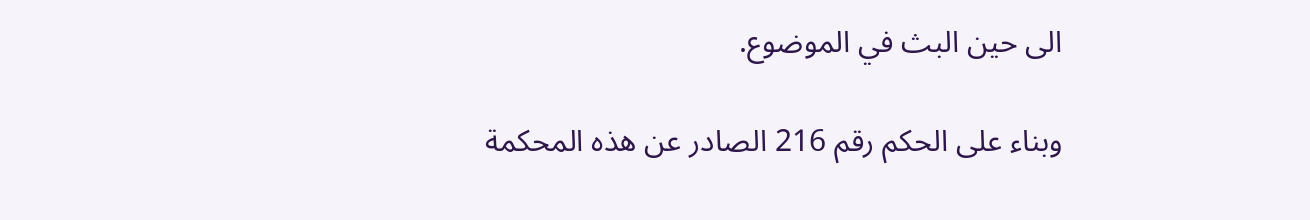الى حين البث في الموضوع.

وبناء على الحكم رقم 216 الصادر عن هذه المحكمة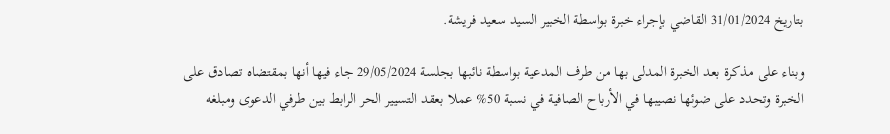بتاريخ 31/01/2024 القاضي بإجراء خبرة بواسطة الخبير السيد سعيد فريشة.

وبناء على مذكرة بعد الخبرة المدلى بها من طرف المدعية بواسطة نائبها بجلسة 29/05/2024 جاء فيها أنها بمقتضاه تصادق على الخبرة وتحدد على ضوئها نصيبها في الأرباح الصافية في نسبة 50% عملا بعقد التسيير الحر الرابط بين طرفي الدعوى ومبلغه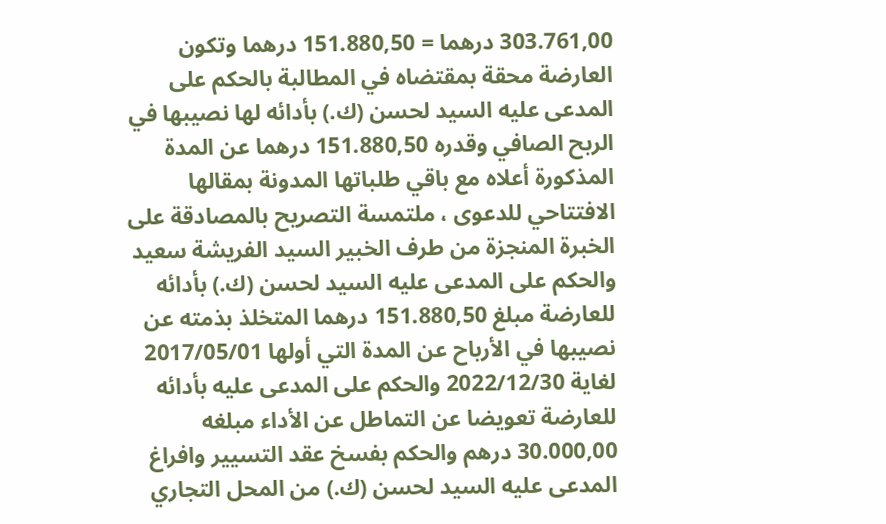303.761,00 درهما = 151.880,50 درهما وتكون العارضة محقة بمقتضاه في المطالبة بالحكم على المدعى عليه السيد لحسن (ك.) بأدائه لها نصيبها في الربح الصافي وقدره 151.880,50 درهما عن المدة المذكورة أعلاه مع باقي طلباتها المدونة بمقالها الافتتاحي للدعوى ، ملتمسة التصريح بالمصادقة على الخبرة المنجزة من طرف الخبير السيد الفريشة سعيد والحكم على المدعى عليه السيد لحسن (ك.) بأدائه للعارضة مبلغ 151.880,50 درهما المتخلذ بذمته عن نصيبها في الأرباح عن المدة التي أولها 2017/05/01 لغاية 2022/12/30 والحكم على المدعى عليه بأدائه للعارضة تعويضا عن التماطل عن الأداء مبلغه 30.000,00 درهم والحكم بفسخ عقد التسيير وافراغ المدعى عليه السيد لحسن (ك.) من المحل التجاري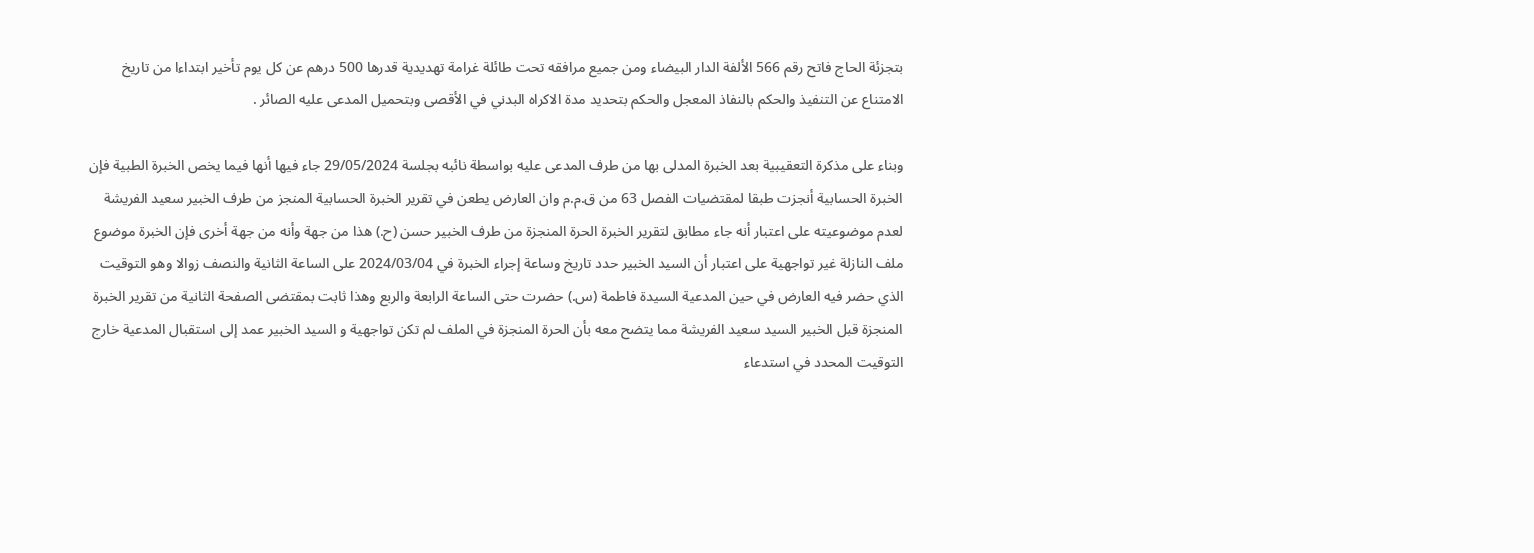بتجزئة الحاج فاتح رقم 566 الألفة الدار البيضاء ومن جميع مرافقه تحت طائلة غرامة تهديدية قدرها 500 درهم عن كل يوم تأخير ابتداءا من تاريخ الامتناع عن التنفيذ والحكم بالنفاذ المعجل والحكم بتحديد مدة الاكراه البدني في الأقصى وبتحميل المدعى عليه الصائر .

وبناء على مذكرة التعقيبية بعد الخبرة المدلى بها من طرف المدعى عليه بواسطة نائبه بجلسة 29/05/2024 جاء فيها أنها فيما يخص الخبرة الطبية فإن الخبرة الحسابية أنجزت طبقا لمقتضيات الفصل 63 من ق.م.م وان العارض يطعن في تقرير الخبرة الحسابية المنجز من طرف الخبير سعيد الفريشة لعدم موضوعيته على اعتبار أنه جاء مطابق لتقرير الخبرة الحرة المنجزة من طرف الخبير حسن (ح.) هذا من جهة وأنه من جهة أخرى فإن الخبرة موضوع ملف النازلة غير تواجهية على اعتبار أن السيد الخبير حدد تاريخ وساعة إجراء الخبرة في 2024/03/04 على الساعة الثانية والنصف زوالا وهو التوقيت الذي حضر فيه العارض في حين المدعية السيدة فاطمة (س.) حضرت حتى الساعة الرابعة والربع وهذا ثابت بمقتضى الصفحة الثانية من تقرير الخبرة المنجزة قبل الخبير السيد سعيد الفريشة مما يتضح معه بأن الحرة المنجزة في الملف لم تكن تواجهية و السيد الخبير عمد إلى استقبال المدعية خارج التوقيت المحدد في استدعاء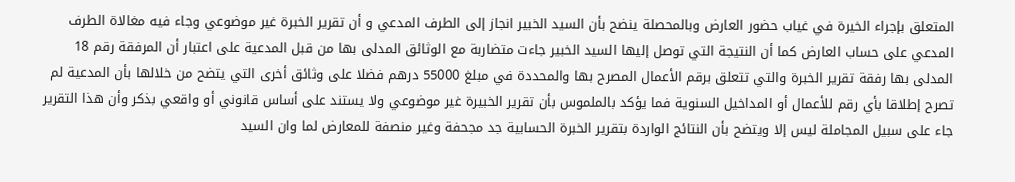المتعلق بإجراء الخيرة في غياب حضور العارض وبالمحصلة ينضح بأن السيد الخبير انجاز إلى الطرف المدعي و أن تقرير الخبرة غير موضوعي وجاء فيه مغالاة الطرف المدعي على حساب العارض كما أن النتيجة التي توصل إليها السيد الخبير جاءت متضاربة مع الوثائق المدلى بها من قبل المدعية على اعتبار أن المرفقة رقم 18 المدلى بها رفقة تقرير الخبرة والتي تتعلق برقم الأعمال المصرح بها والمحددة في مبلغ 55000 درهم فضلا على وثائق أخرى التي يتضح من خلالها بأن المدعية لم تصرح إطلاقا بأي رقم للأعمال أو المداخيل السنوية فما يؤكد بالملموس بأن تقرير الخبيرة غير موضوعي ولا يستند على أساس قانوني أو واقعي بذكر وأن هذا التقرير جاء على سبيل المجاملة ليس إلا ويتضح بأن النتائج الواردة بتقرير الخبرة الحسابية جد مجحفة وغير منصفة للمعارض لما وان السيد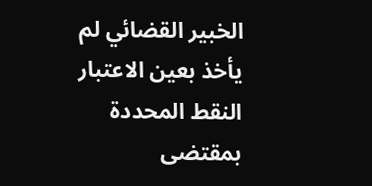الخبير القضائي لم يأخذ بعين الاعتبار النقط المحددة بمقتضى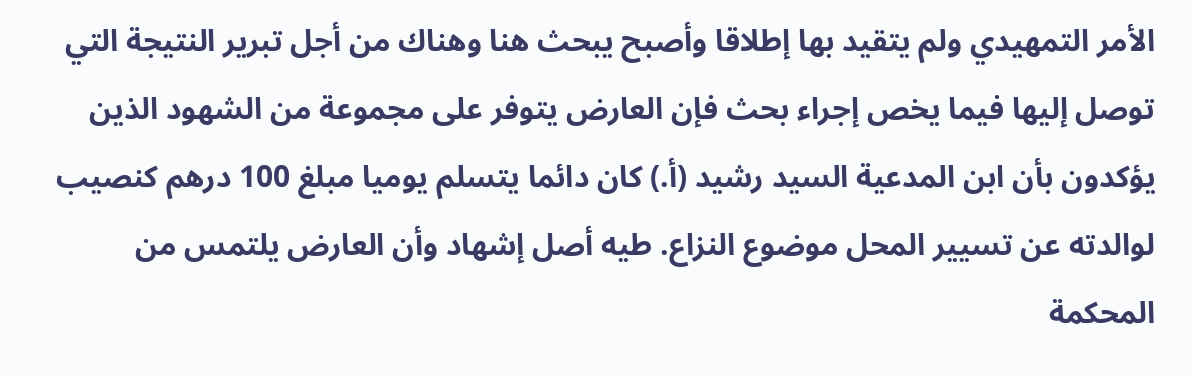الأمر التمهيدي ولم يتقيد بها إطلاقا وأصبح يبحث هنا وهناك من أجل تبرير النتيجة التي توصل إليها فيما يخص إجراء بحث فإن العارض يتوفر على مجموعة من الشهود الذين يؤكدون بأن ابن المدعية السيد رشيد (أ.) كان دائما يتسلم يوميا مبلغ 100 درهم كنصيب لوالدته عن تسيير المحل موضوع النزاع. طيه أصل إشهاد وأن العارض يلتمس من المحكمة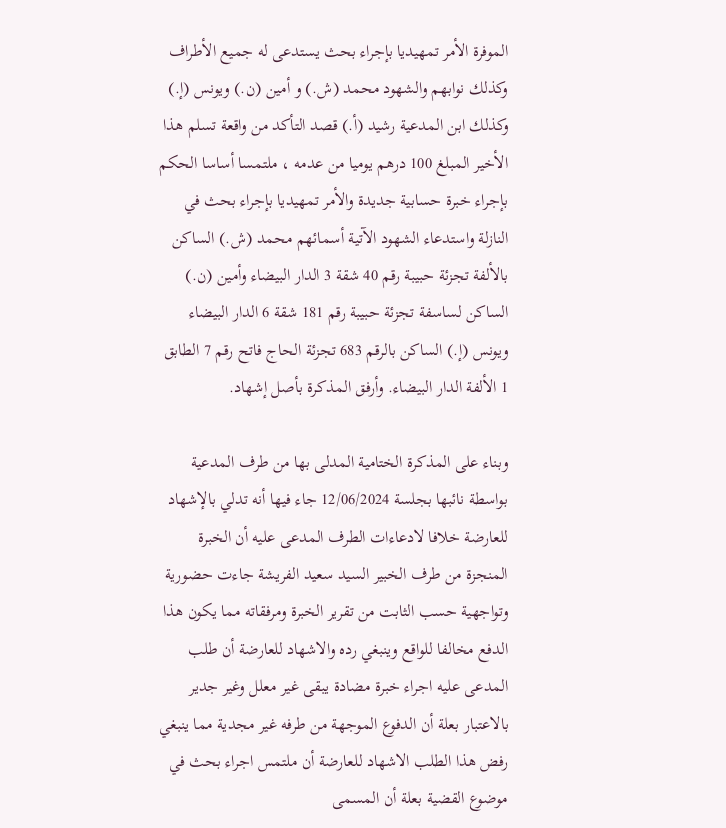الموفرة الأمر تمهيديا بإجراء بحث يستدعى له جميع الأطراف وكذلك نوابهم والشهود محمد (ش.) و أمين (ن.) ويونس (إ.) وكذلك ابن المدعية رشيد (أ.) قصد التأكد من واقعة تسلم هذا الأخير المبلغ 100 درهم يوميا من عدمه ، ملتمسا أساسا الحكم بإجراء خبرة حسابية جديدة والأمر تمهيديا بإجراء بحث في النازلة واستدعاء الشهود الآتية أسمائهم محمد (ش.) الساكن بالألفة تجزئة حبيبة رقم 40 شقة 3 الدار البيضاء وأمين (ن.) الساكن لساسفة تجزئة حبيبة رقم 181 شقة 6 الدار البيضاء ويونس (إ.) الساكن بالرقم 683 تجزئة الحاج فاتح رقم 7 الطابق 1 الألفة الدار البيضاء. وأرفق المذكرة بأصل إشهاد.

وبناء على المذكرة الختامية المدلى بها من طرف المدعية بواسطة نائبها بجلسة 12/06/2024 جاء فيها أنه تدلي بالإشهاد للعارضة خلافا لادعاءات الطرف المدعى عليه أن الخبرة المنجزة من طرف الخبير السيد سعيد الفريشة جاءت حضورية وتواجهية حسب الثابت من تقرير الخبرة ومرفقاته مما يكون هذا الدفع مخالفا للواقع وينبغي رده والاشهاد للعارضة أن طلب المدعى عليه اجراء خبرة مضادة يبقى غير معلل وغير جدير بالاعتبار بعلة أن الدفوع الموجهة من طرفه غير مجدية مما ينبغي رفض هذا الطلب الاشهاد للعارضة أن ملتمس اجراء بحث في موضوع القضية بعلة أن المسمى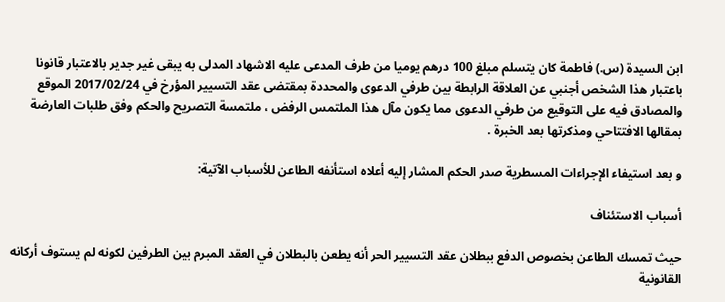ابن السيدة (س.) فاطمة كان يتسلم مبلغ 100 درهم يوميا من طرف المدعى عليه الاشهاد المدلى به يبقى غير جدير بالاعتبار قانونا باعتبار هذا الشخص أجنبي عن العلاقة الرابطة بين طرفي الدعوى والمحددة بمقتضى عقد التسيير المؤرخ في 2017/02/24 الموقع والمصادق فيه على التوقيع من طرفي الدعوى مما يكون مآل هذا الملتمس الرفض ، ملتمسة التصريح والحكم وفق طلبات العارضة بمقالها الافتتاحي ومذكرتها بعد الخبرة .

و بعد استيفاء الإجراءات المسطرية صدر الحكم المشار إليه أعلاه استأنفه الطاعن للأسباب الآتية:

أسباب الاستئناف

حيث تمسك الطاعن بخصوص الدفع ببطلان عقد التسيير الحر أنه يطعن بالبطلان في العقد المبرم بين الطرفين لكونه لم يستوف أركانه القانونية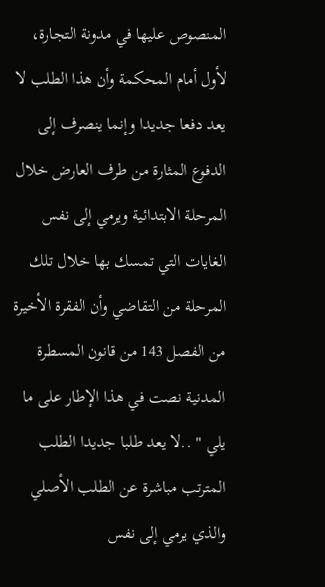المنصوص عليها في مدونة التجارة، لأول أمام المحكمة وأن هذا الطلب لا يعد دفعا جديدا وإنما ينصرف إلى الدفوع المثارة من طرف العارض خلال المرحلة الابتدائية ويرمي إلى نفس الغايات التي تمسك بها خلال تلك المرحلة من التقاضي وأن الفقرة الأخيرة من الفصل 143 من قانون المسطرة المدنية نصت في هذا الإطار على ما يلي " ..لا يعد طلبا جديدا الطلب المترتب مباشرة عن الطلب الأصلي والذي يرمي إلى نفس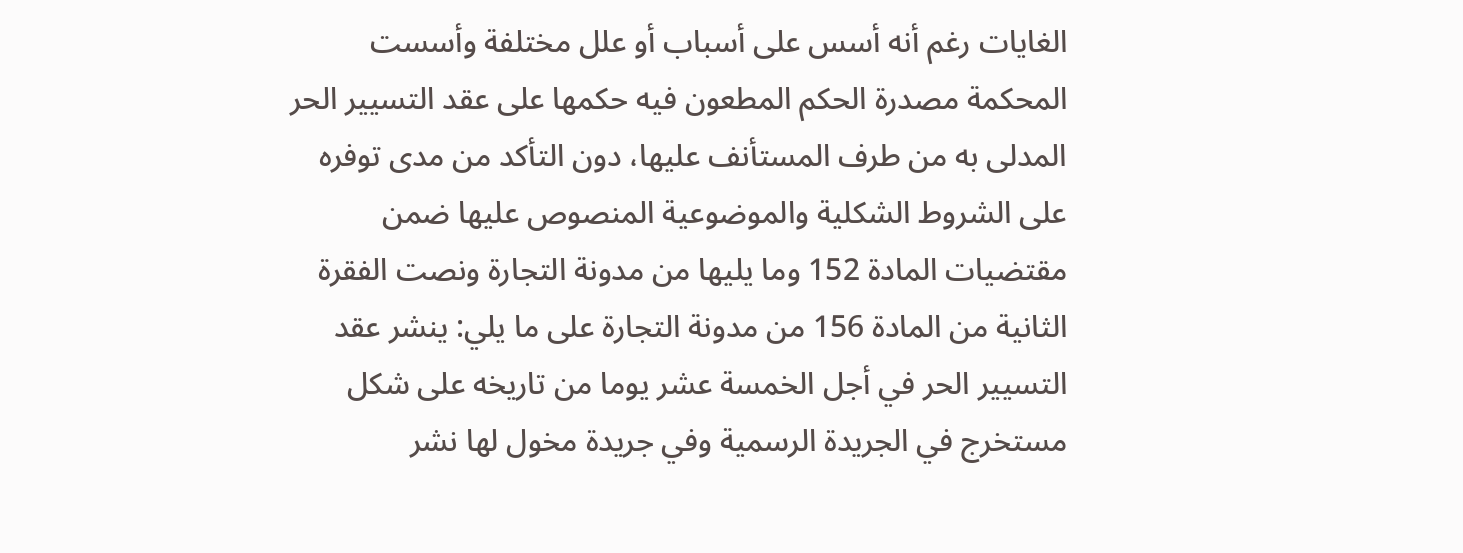الغايات رغم أنه أسس على أسباب أو علل مختلفة وأسست المحكمة مصدرة الحكم المطعون فيه حكمها على عقد التسيير الحر المدلى به من طرف المستأنف عليها، دون التأكد من مدى توفره على الشروط الشكلية والموضوعية المنصوص عليها ضمن مقتضيات المادة 152 وما يليها من مدونة التجارة ونصت الفقرة الثانية من المادة 156 من مدونة التجارة على ما يلي: ينشر عقد التسيير الحر في أجل الخمسة عشر يوما من تاريخه على شكل مستخرج في الجريدة الرسمية وفي جريدة مخول لها نشر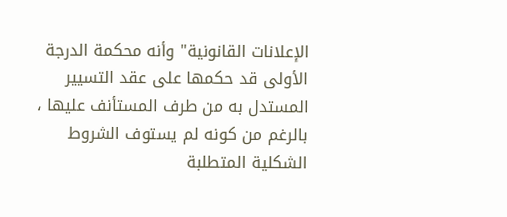الإعلانات القانونية" وأنه محكمة الدرجة الأولى قد حكمها على عقد التسيير المستدل به من طرف المستأنف عليها ، بالرغم من كونه لم يستوف الشروط الشكلية المتطلبة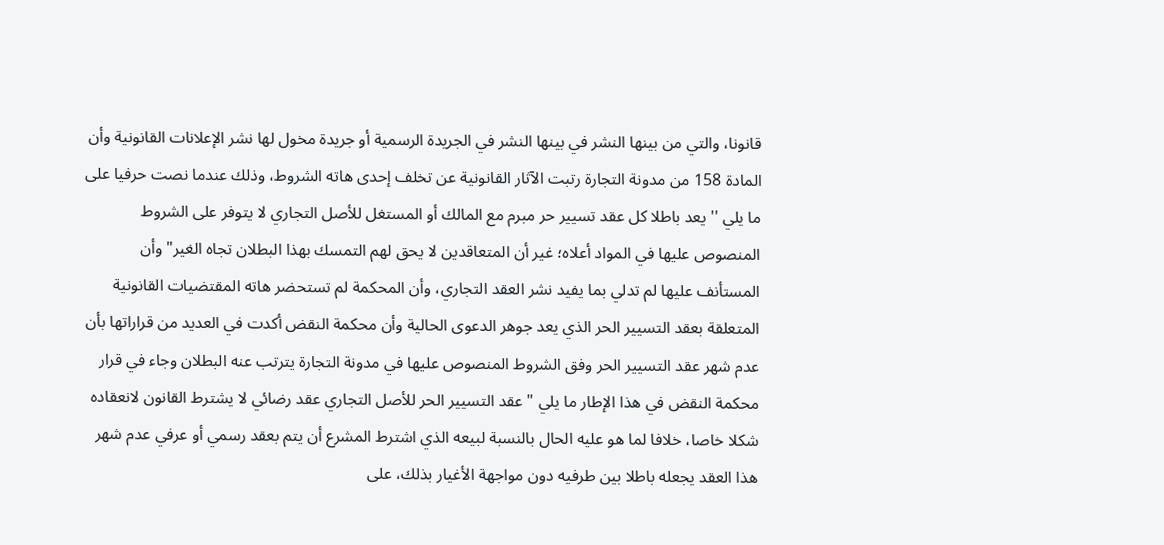قانونا، والتي من بينها النشر في بينها النشر في الجريدة الرسمية أو جريدة مخول لها نشر الإعلانات القانونية وأن المادة 158 من مدونة التجارة رتبت الآثار القانونية عن تخلف إحدى هاته الشروط، وذلك عندما نصت حرفيا على ما يلي '' يعد باطلا كل عقد تسيير حر مبرم مع المالك أو المستغل للأصل التجاري لا يتوفر على الشروط المنصوص عليها في المواد أعلاه؛ غير أن المتعاقدين لا يحق لهم التمسك بهذا البطلان تجاه الغير" وأن المستأنف عليها لم تدلي بما يفيد نشر العقد التجاري، وأن المحكمة لم تستحضر هاته المقتضيات القانونية المتعلقة بعقد التسيير الحر الذي يعد جوهر الدعوى الحالية وأن محكمة النقض أكدت في العديد من قراراتها بأن عدم شهر عقد التسيير الحر وفق الشروط المنصوص عليها في مدونة التجارة يترتب عنه البطلان وجاء في قرار محكمة النقض في هذا الإطار ما يلي " عقد التسيير الحر للأصل التجاري عقد رضائي لا يشترط القانون لانعقاده شكلا خاصا، خلافا لما هو عليه الحال بالنسبة لبيعه الذي اشترط المشرع أن يتم بعقد رسمي أو عرفي عدم شهر هذا العقد يجعله باطلا بين طرفيه دون مواجهة الأغيار بذلك، على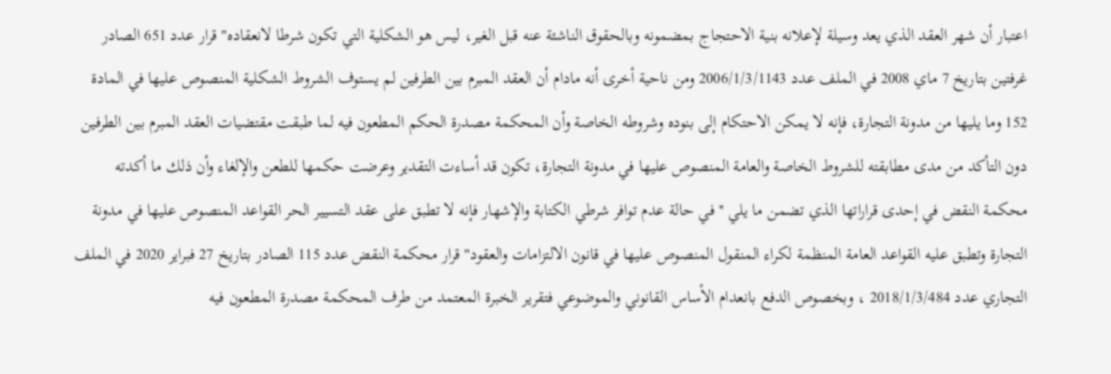اعتبار أن شهر العقد الذي يعد وسيلة لإعلانه بنية الاحتجاج بمضمونه وبالحقوق الناشئة عنه قبل الغير، ليس هو الشكلية التي تكون شرطا لانعقاده" قرار عدد 651 الصادر غرفتين بتاريخ 7 ماي 2008 في الملف عدد 2006/1/3/1143 ومن ناحية أخرى أنه مادام أن العقد المبرم بين الطرفين لم يستوف الشروط الشكلية المنصوص عليها في المادة 152 وما يليها من مدونة التجارة، فإنه لا يمكن الاحتكام إلى بنوده وشروطه الخاصة وأن المحكمة مصدرة الحكم المطعون فيه لما طبقت مقتضيات العقد المبرم بين الطرفين دون التأكد من مدى مطابقته للشروط الخاصة والعامة المنصوص عليها في مدونة التجارة، تكون قد أساءت التقدير وعرضت حكمها للطعن والإلغاء وأن ذلك ما أكدته محكمة النقض في إحدى قراراتها الذي تضمن ما يلي '' في حالة عدم توافر شرطي الكتابة والإشهار فإنه لا تطبق على عقد التسيير الحر القواعد المنصوص عليها في مدونة التجارة وتطبق عليه القواعد العامة المنظمة لكراء المنقول المنصوص عليها في قانون الالتزامات والعقود" قرار محكمة النقض عدد 115 الصادر بتاريخ 27 فبراير 2020 في الملف التجاري عدد 2018/1/3/484 ، وبخصوص الدفع بانعدام الأساس القانوني والموضوعي فتقرير الخبرة المعتمد من طرف المحكمة مصدرة المطعون فيه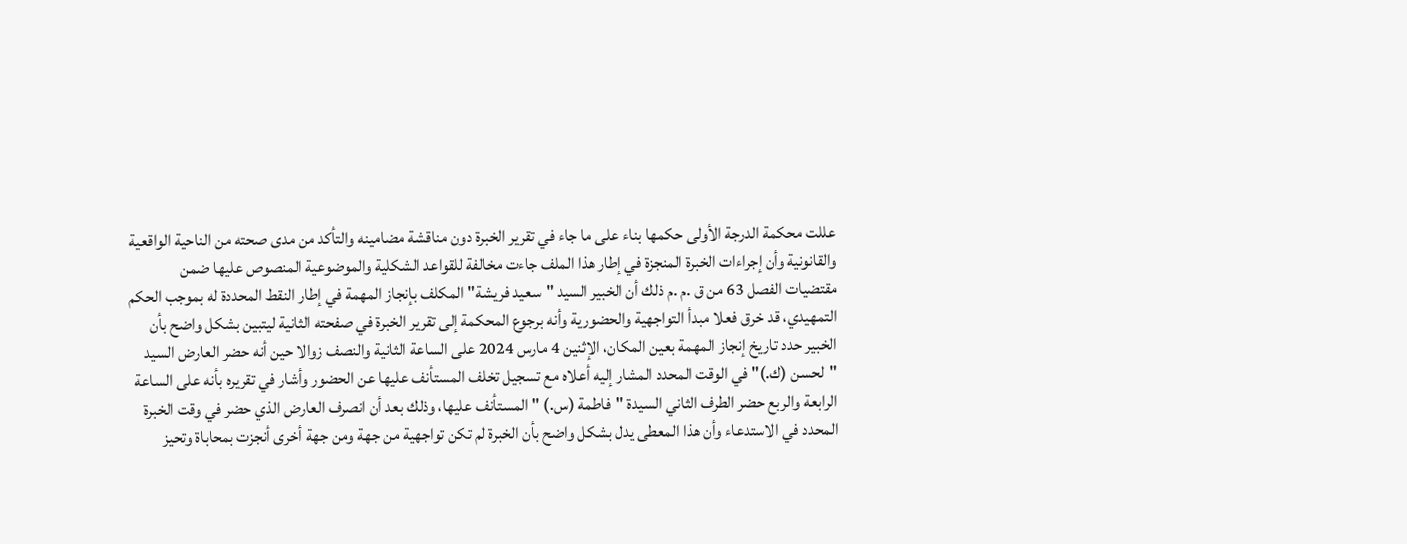عللت محكمة الدرجة الأولى حكمها بناء على ما جاء في تقرير الخبرة دون مناقشة مضامينه والتأكد من مدى صحته من الناحية الواقعية والقانونية وأن إجراءات الخبرة المنجزة في إطار هذا الملف جاءت مخالفة للقواعد الشكلية والموضوعية المنصوص عليها ضمن مقتضيات الفصل 63 من ق .م .م ذلك أن الخبير السيد "سعيد فريشة" المكلف بإنجاز المهمة في إطار النقط المحددة له بموجب الحكم التمهيدي، قد خرق فعلا مبدأ التواجهية والحضورية وأنه برجوع المحكمة إلى تقرير الخبرة في صفحته الثانية ليتبين بشكل واضح بأن الخبير حدد تاريخ إنجاز المهمة بعين المكان، الإثنين 4 مارس 2024 على الساعة الثانية والنصف زوالا حين أنه حضر العارض السيد "لحسن (ك.)" في الوقت المحدد المشار إليه أعلاه مع تسجيل تخلف المستأنف عليها عن الحضور وأشار في تقريره بأنه على الساعة الرابعة والربع حضر الطرف الثاني السيدة "فاطمة (س.) " المستأنف عليها، وذلك بعد أن انصرف العارض الذي حضر في وقت الخبرة المحدد في الاستدعاء وأن هذا المعطى يدل بشكل واضح بأن الخبرة لم تكن تواجهية من جهة ومن جهة أخرى أنجزت بمحاباة وتحيز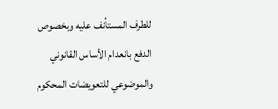للطرف المستأنف عليه وبخصوص الدفع بانعدام الأساس القانوني والموضوعي للتعويضات المحكوم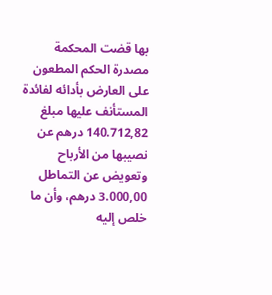بها قضت المحكمة مصدرة الحكم المطعون على العارض بأدائه لفائدة المستأنف عليها مبلغ 140.712,82 درهم عن نصيبها من الأرباح وتعويض عن التماطل 3.000,00 درهم، وأن ما خلص إليه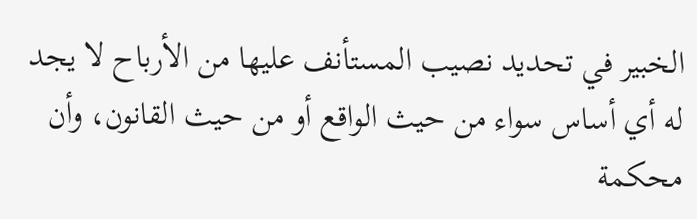الخبير في تحديد نصيب المستأنف عليها من الأرباح لا يجد له أي أساس سواء من حيث الواقع أو من حيث القانون، وأن محكمة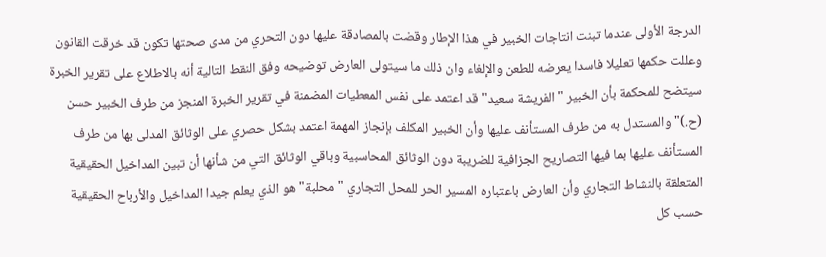الدرجة الأولى عندما تبنت انتاجات الخبير في هذا الإطار وقضت بالمصادقة عليها دون التحري من مدى صحتها تكون قد خرقت القانون وعللت حكمها تعليلا فاسدا يعرضه للطعن والإلغاء وان ذلك ما سيتولى العارض توضيحه وفق النقط التالية أنه بالاطلاع على تقرير الخبرة سيتضح للمحكمة بأن الخبير "الفريشة سعيد" قد اعتمد على نفس المعطيات المضمنة في تقرير الخبرة المنجز من طرف الخبير حسن (ح.)" والمستدل به من طرف المستأنف عليها وأن الخبير المكلف بإنجاز المهمة اعتمد بشكل حصري على الوثائق المدلى بها من طرف المستأنف عليها بما فيها التصاريح الجزافية للضريبة دون الوثائق المحاسبية وباقي الوثائق التي من شأنها أن تبين المداخيل الحقيقية المتعلقة بالنشاط التجاري وأن العارض باعتباره المسير الحر للمحل التجاري "محلبة" هو الذي يعلم جيدا المداخيل والأرباح الحقيقية حسب كل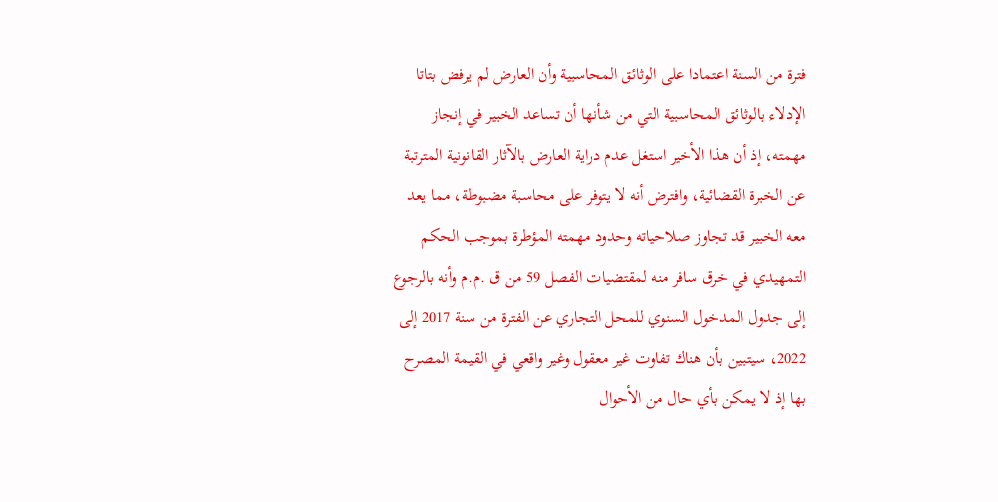فترة من السنة اعتمادا على الوثائق المحاسبية وأن العارض لم يرفض بتاتا الإدلاء بالوثائق المحاسبية التي من شأنها أن تساعد الخبير في إنجاز مهمته، إذ أن هذا الأخير استغل عدم دراية العارض بالآثار القانونية المترتبة عن الخبرة القضائية، وافترض أنه لا يتوفر على محاسبة مضبوطة، مما يعد معه الخبير قد تجاوز صلاحياته وحدود مهمته المؤطرة بموجب الحكم التمهيدي في خرق سافر منه لمقتضيات الفصل 59 من ق .م.م وأنه بالرجوع إلى جدول المدخول السنوي للمحل التجاري عن الفترة من سنة 2017 إلى 2022، سيتبين بأن هناك تفاوت غير معقول وغير واقعي في القيمة المصرح بها إذ لا يمكن بأي حال من الأحوال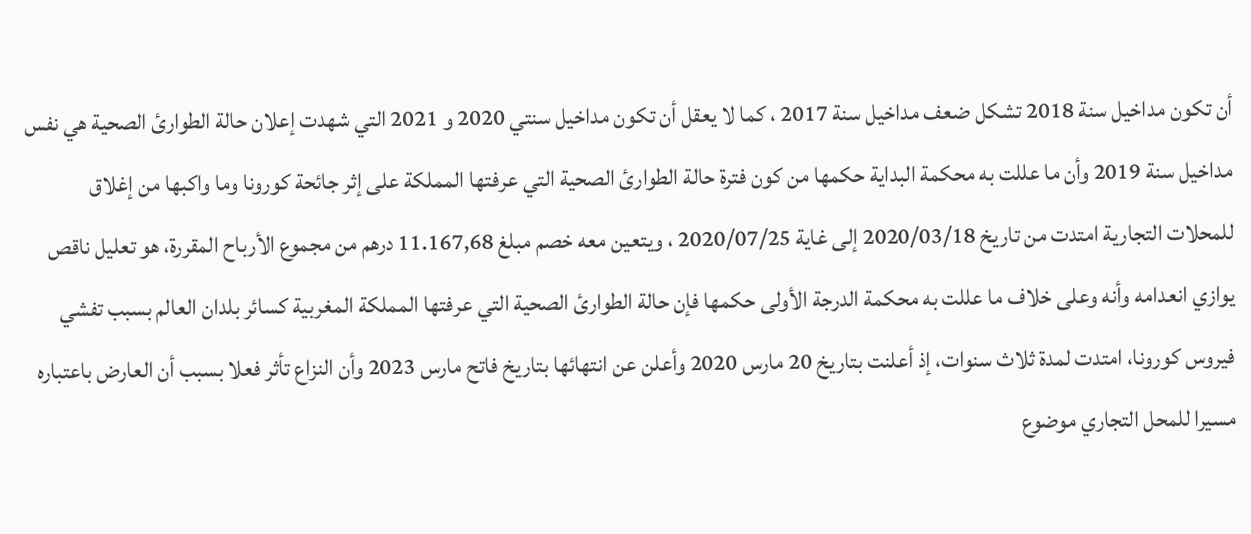أن تكون مداخيل سنة 2018 تشكل ضعف مداخيل سنة 2017 ، كما لا يعقل أن تكون مداخيل سنتي 2020 و 2021 التي شهدت إعلان حالة الطوارئ الصحية هي نفس مداخيل سنة 2019 وأن ما عللت به محكمة البداية حكمها من كون فترة حالة الطوارئ الصحية التي عرفتها المملكة على إثر جائحة كورونا وما واكبها من إغلاق للمحلات التجارية امتدت من تاريخ 2020/03/18 إلى غاية 2020/07/25 ، ويتعين معه خصم مبلغ 11.167,68 درهم من مجموع الأرباح المقررة، هو تعليل ناقص يوازي انعدامه وأنه وعلى خلاف ما عللت به محكمة الدرجة الأولى حكمها فإن حالة الطوارئ الصحية التي عرفتها المملكة المغربية كسائر بلدان العالم بسبب تفشي فيروس كورونا، امتدت لمدة ثلاث سنوات، إذ أعلنت بتاريخ 20 مارس 2020 وأعلن عن انتهائها بتاريخ فاتح مارس 2023 وأن النزاع تأثر فعلا بسبب أن العارض باعتباره مسيرا للمحل التجاري موضوع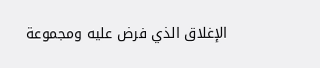الإغلاق الذي فرض عليه ومجموعة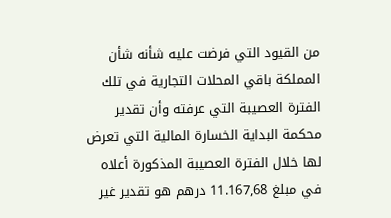من القيود التي فرضت عليه شأنه شأن المملكة باقي المحلات التجارية في تلك الفترة العصيبة التي عرفته وأن تقدير محكمة البداية الخسارة المالية التي تعرض لها خلال الفترة العصيبة المذكورة أعلاه في مبلغ 11.167,68 درهم هو تقدير غير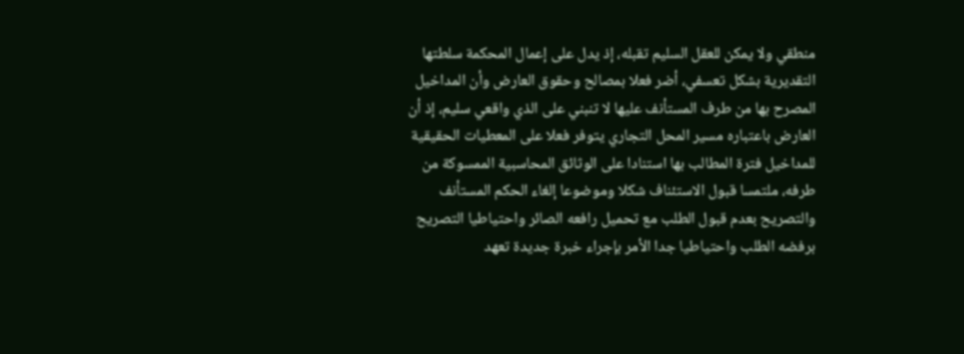منطقي ولا يمكن للعقل السليم تقبله، إذ يدل على إعمال المحكمة سلطتها التقديرية بشكل تعسفي، أضر فعلا بمصالح وحقوق العارض وأن المداخيل المصرح بها من طرف المستأنف عليها لا تنبني على الذي واقعي سليم، إذ أن العارض باعتباره مسير المحل التجاري يتوفر فعلا على المعطيات الحقيقية للمداخيل فترة المطالب بها استنادا على الوثائق المحاسبية الممسوكة من طرفه، ملتمسا قبول الاستئناف شكلا وموضوعا إلغاء الحكم المستأنف والتصريح بعدم قبول الطلب مع تحميل رافعه الصائر واحتياطيا التصريح برفضه الطلب واحتياطيا جدا الأمر بإجراء خبرة جديدة تعهد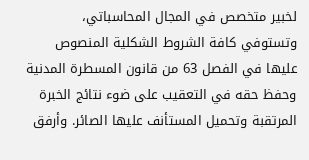لخبير متخصص في المجال المحاسباتي، وتستوفي كافة الشروط الشكلية المنصوص عليها في الفصل 63 من قانون المسطرة المدنية وحفظ حقه في التعقيب على ضوء نتائج الخبرة المرتقبة وتحميل المستأنف عليها الصائر. وأرفق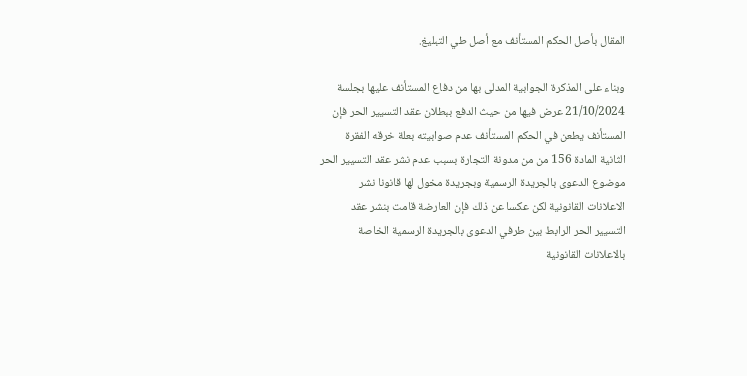المقال بأصل الحكم المستأنف مع أصل طي التبليغ.

وبناء على المذكرة الجوابية المدلى بها من دفاع المستأنف عليها بجلسة 21/10/2024 عرض فيها من حيث الدفع ببطلان عقد التسيير الحر فإن المستأنف يطعن في الحكم المستأنف عدم صوابيته بعلة خرقه الفقرة الثانية المادة 156 من من مدونة التجارة بسبب عدم نشر عقد التسيير الحر موضوع الدعوى بالجريدة الرسمية وبجريدة مخول لها قانونا نشر الاعلانات القانونية لكن عكسا عن ذلك فإن العارضة قامت بنشر عقد التسيير الحر الرابط بين طرفي الدعوى بالجريدة الرسمية الخاصة بالاعلانات القانونية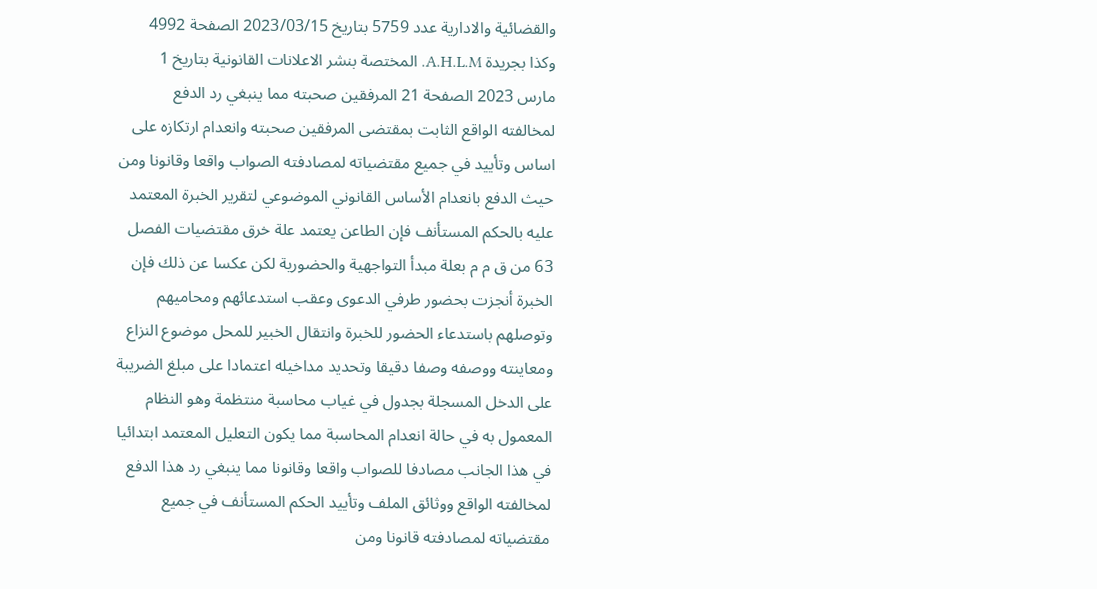والقضائية والادارية عدد 5759 بتاريخ 2023/03/15 الصفحة 4992 وكذا بجريدة A.H.L.M. المختصة بنشر الاعلانات القانونية بتاريخ 1 مارس 2023 الصفحة 21 المرفقين صحبته مما ينبغي رد الدفع لمخالفته الواقع الثابت بمقتضى المرفقين صحبته وانعدام ارتكازه على اساس وتأييد في جميع مقتضياته لمصادفته الصواب واقعا وقانونا ومن حيث الدفع بانعدام الأساس القانوني الموضوعي لتقرير الخبرة المعتمد عليه بالحكم المستأنف فإن الطاعن يعتمد علة خرق مقتضيات الفصل 63 من ق م م بعلة مبدأ التواجهية والحضورية لكن عكسا عن ذلك فإن الخبرة أنجزت بحضور طرفي الدعوى وعقب استدعائهم ومحاميهم وتوصلهم باستدعاء الحضور للخبرة وانتقال الخبير للمحل موضوع النزاع ومعاينته ووصفه وصفا دقيقا وتحديد مداخيله اعتمادا على مبلغ الضريبة على الدخل المسجلة بجدول في غياب محاسبة منتظمة وهو النظام المعمول به في حالة انعدام المحاسبة مما يكون التعليل المعتمد ابتدائيا في هذا الجانب مصادفا للصواب واقعا وقانونا مما ينبغي رد هذا الدفع لمخالفته الواقع ووثائق الملف وتأييد الحكم المستأنف في جميع مقتضياته لمصادفته قانونا ومن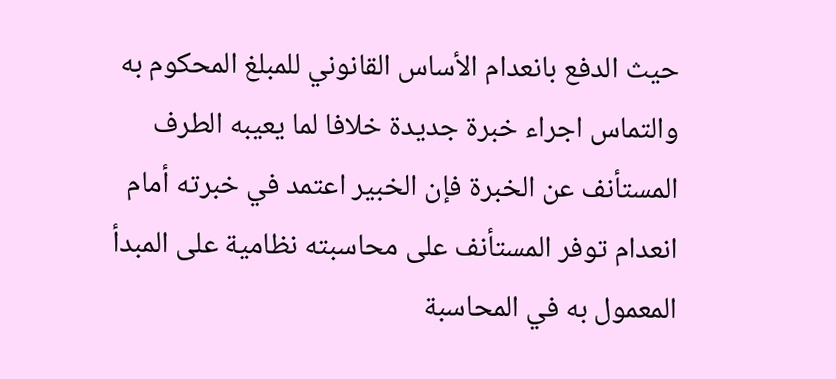حيث الدفع بانعدام الأساس القانوني للمبلغ المحكوم به والتماس اجراء خبرة جديدة خلافا لما يعيبه الطرف المستأنف عن الخبرة فإن الخبير اعتمد في خبرته أمام انعدام توفر المستأنف على محاسبته نظامية على المبدأ المعمول به في المحاسبة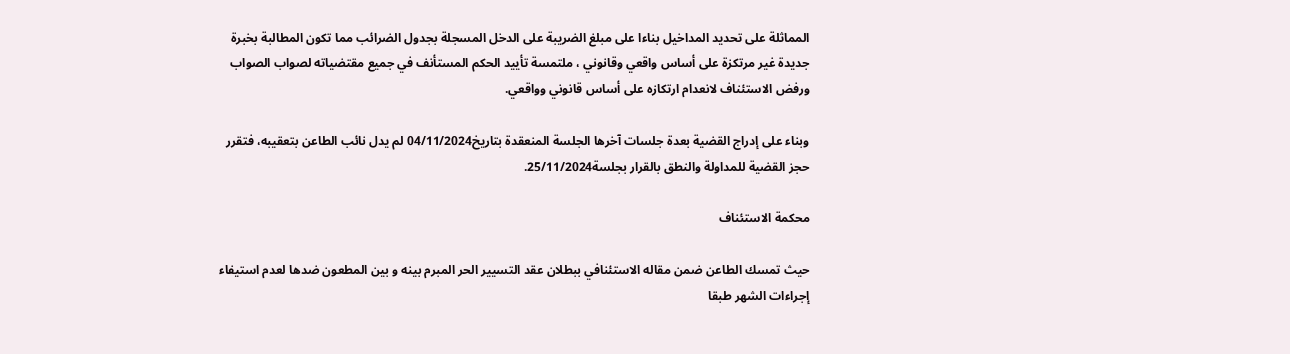المماثلة على تحديد المداخيل بناءا على مبلغ الضريبة على الدخل المسجلة بجدول الضرائب مما تكون المطالبة بخبرة جديدة غير مرتكزة على أساس واقعي وقانوني ، ملتمسة تأييد الحكم المستأنف في جميع مقتضياته لصواب الصواب ورفض الاستئناف لانعدام ارتكازه على أساس قانوني وواقعي.

وبناء على إدراج القضية بعدة جلسات آخرها الجلسة المنعقدة بتاريخ04/11/2024 لم يدل نائب الطاعن بتعقيبه، فتقرر حجز القضية للمداولة والنطق بالقرار بجلسة25/11/2024.

محكمة الاستئناف

حيث تمسك الطاعن ضمن مقاله الاستئنافي ببطلان عقد التسيير الحر المبرم بينه و بين المطعون ضدها لعدم استيفاء إجراءات الشهر طبقا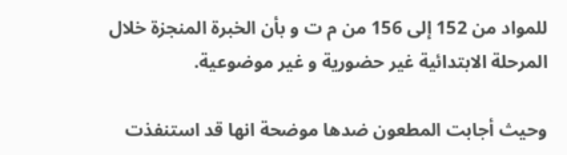للمواد من 152 إلى 156 من م ت و بأن الخبرة المنجزة خلال المرحلة الابتدائية غير حضورية و غير موضوعية.

وحيث أجابت المطعون ضدها موضحة انها قد استنفذت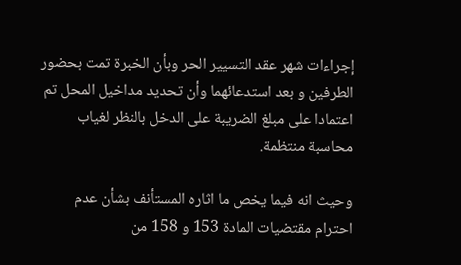إجراءات شهر عقد التسيير الحر وبأن الخبرة تمت بحضور الطرفين و بعد استدعائهما وأن تحديد مداخيل المحل تم اعتمادا على مبلغ الضريبة على الدخل بالنظر لغياب محاسبة منتظمة.

وحيث انه فيما يخص ما اثاره المستأنف بشأن عدم احترام مقتضيات المادة 153 و 158 من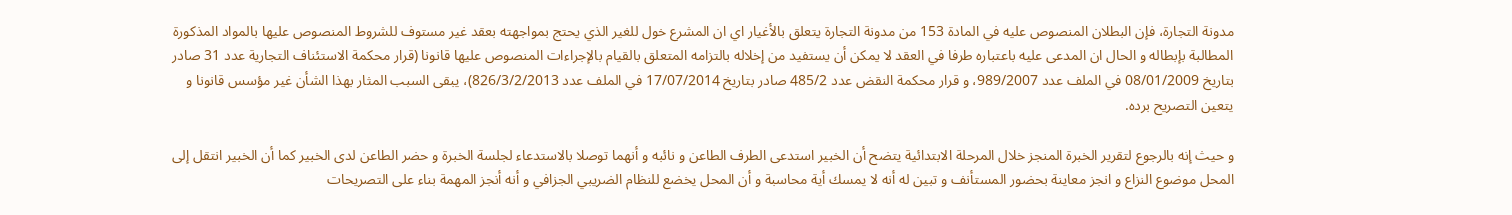مدونة التجارة، فإن البطلان المنصوص عليه في المادة 153 من مدونة التجارة يتعلق بالأغيار اي ان المشرع خول للغير الذي يحتج بمواجهته بعقد غير مستوف للشروط المنصوص عليها بالمواد المذكورة المطالبة بإبطاله و الحال ان المدعى عليه باعتباره طرفا في العقد لا يمكن أن يستفيد من إخلاله بالتزامه المتعلق بالقيام بالإجراءات المنصوص عليها قانونا (قرار محكمة الاستئناف التجارية عدد 31 صادر بتاريخ 08/01/2009 في الملف عدد 989/2007، و قرار محكمة النقض عدد 485/2 صادر بتاريخ 17/07/2014 في الملف عدد 826/3/2/2013)، يبقى السبب المثار بهذا الشأن غير مؤسس قانونا و يتعين التصريح برده.

و حيث إنه بالرجوع لتقرير الخبرة المنجز خلال المرحلة الابتدائية يتضح أن الخبير استدعى الطرف الطاعن و نائبه و أنهما توصلا بالاستدعاء لجلسة الخبرة و حضر الطاعن لدى الخبير كما أن الخبير انتقل إلى المحل موضوع النزاع و انجز معاينة بحضور المستأنف و تبين له أنه لا يمسك أية محاسبة و أن المحل يخضع للنظام الضريبي الجزافي و أنه أنجز المهمة بناء على التصريحات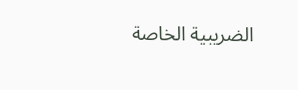الضريبية الخاصة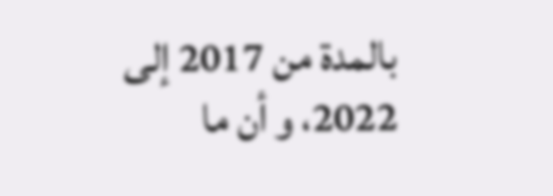بالمدة من 2017 إلى 2022، و أن ما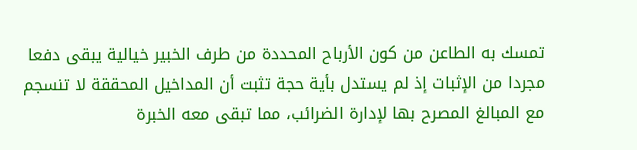تمسك به الطاعن من كون الأرباح المحددة من طرف الخبير خيالية يبقى دفعا مجردا من الإثبات إذ لم يستدل بأية حجة تثبت أن المداخيل المحققة لا تنسجم مع المبالغ المصرح بها لإدارة الضرائب، مما تبقى معه الخبرة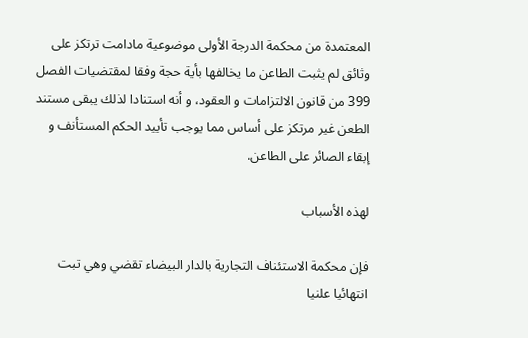المعتمدة من محكمة الدرجة الأولى موضوعية مادامت ترتكز على وثائق لم يثبت الطاعن ما يخالفها بأية حجة وفقا لمقتضيات الفصل 399 من قانون الالتزامات و العقود، و أنه استنادا لذلك يبقى مستند الطعن غير مرتكز على أساس مما يوجب تأييد الحكم المستأنف و إبقاء الصائر على الطاعن.

لهذه الأسباب

فإن محكمة الاستئناف التجارية بالدار البيضاء تقضي وهي تبت انتهائيا علنيا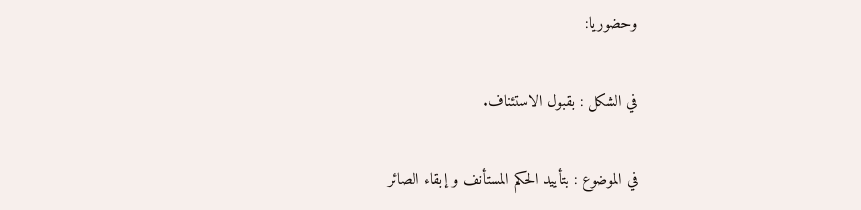وحضوريا:

في الشكل : بقبول الاستئناف.

في الموضوع : بتأييد الحكم المستأنف و إبقاء الصائر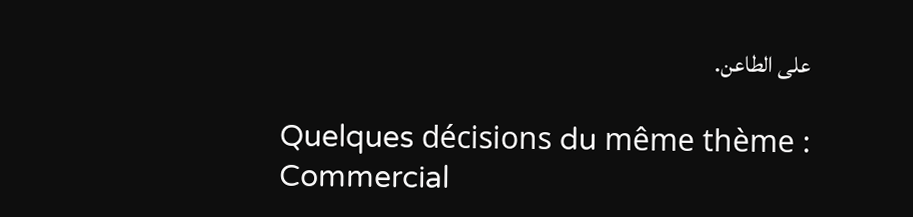على الطاعن.

Quelques décisions du même thème : Commercial